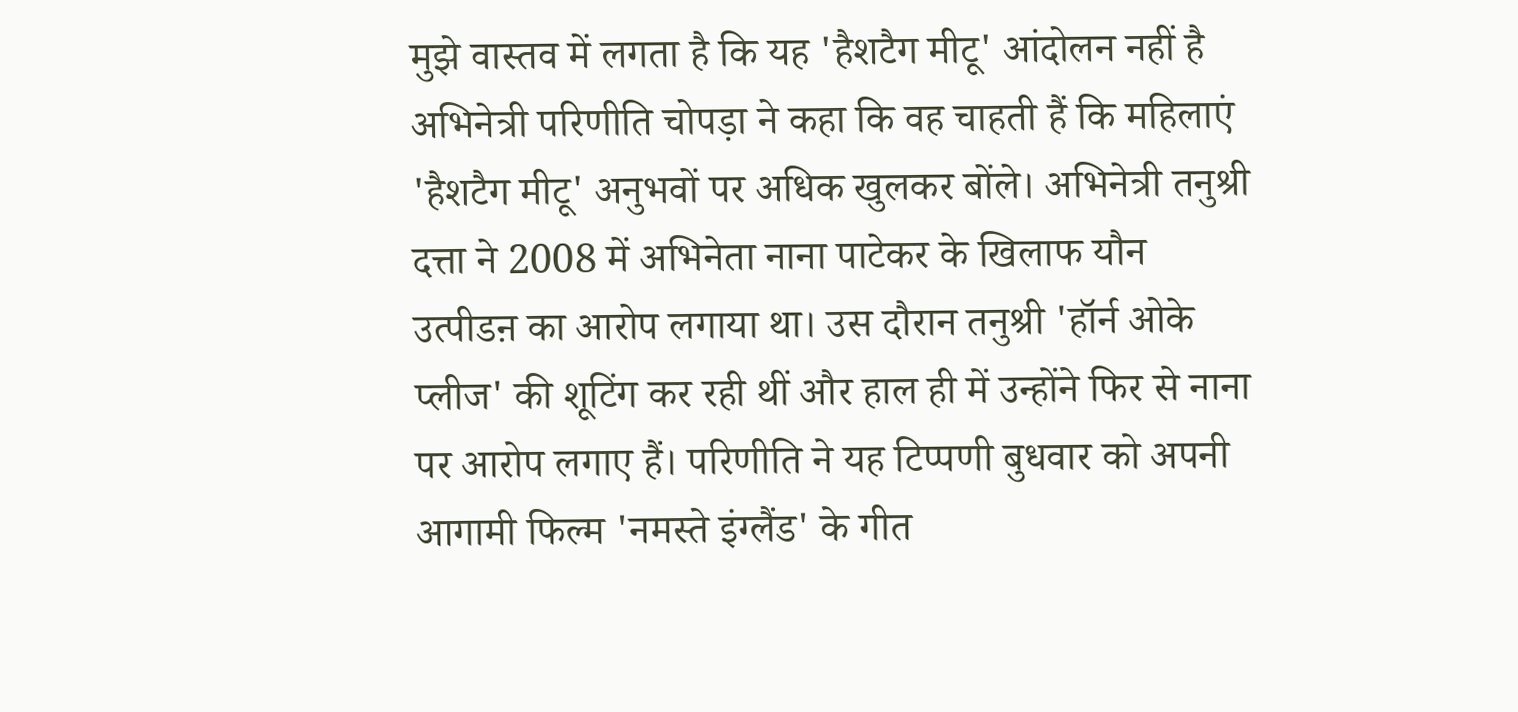मुझे वास्तव में लगता है कि यह 'हैशटैग मीटू' आंदोलन नहीं है
अभिनेत्री परिणीति चोपड़ा ने कहा कि वह चाहती हैं कि महिलाएं 'हैशटैग मीटू' अनुभवों पर अधिक खुलकर बोंले। अभिनेत्री तनुश्री दत्ता ने 2008 में अभिनेता नाना पाटेकर के खिलाफ यौन उत्पीडऩ का आरोप लगाया था। उस दौरान तनुश्री 'हॉर्न ओके प्लीज' की शूटिंग कर रही थीं और हाल ही में उन्होंने फिर से नाना पर आरोप लगाए हैं। परिणीति ने यह टिप्पणी बुधवार को अपनी आगामी फिल्म 'नमस्ते इंग्लैंड' के गीत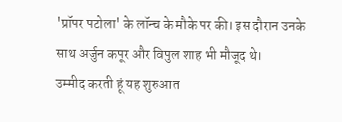'प्रॉपर पटोला' के लॉन्च के मौके पर की। इस दौरान उनके साथ अर्जुन कपूर और विपुल शाह भी मौजूद थे।
उम्मीद करती हूं यह शुरुआत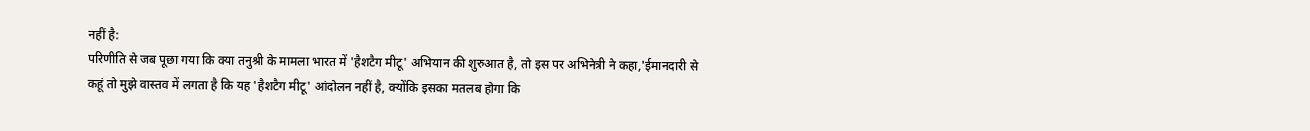नहीं है:
परिणीति से जब पूछा गया कि क्या तनुश्री के मामला भारत में 'हैशटैग मीटू' अभियान की शुरुआत है, तो इस पर अभिनेत्री ने कहा,'ईमानदारी से कहूं तो मुझे वास्तव में लगता है कि यह 'हैशटैग मीटू' आंदोलन नहीं है, क्योंकि इसका मतलब होगा कि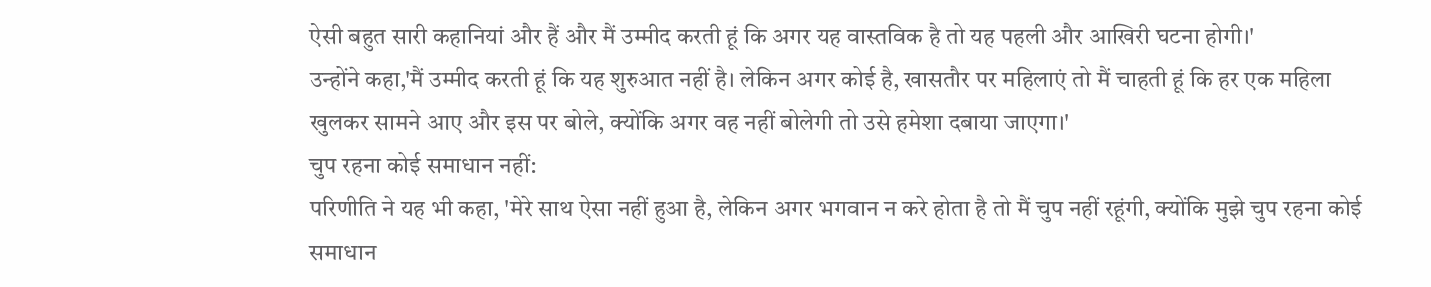ऐसी बहुत सारी कहानियां और हैं और मैं उम्मीद करती हूं कि अगर यह वास्तविक है तो यह पहली और आखिरी घटना होगी।'
उन्होंने कहा,'मैं उम्मीद करती हूं कि यह शुरुआत नहीं है। लेकिन अगर कोई है, खासतौर पर महिलाएं तो मैं चाहती हूं कि हर एक महिला खुलकर सामने आए और इस पर बोले, क्योंकि अगर वह नहीं बोलेगी तो उसे हमेशा दबाया जाएगा।'
चुप रहना कोई समाधान नहीं:
परिणीति ने यह भी कहा, 'मेरे साथ ऐसा नहीं हुआ है, लेकिन अगर भगवान न करे होता है तो मैं चुप नहीं रहूंगी, क्योंकि मुझे चुप रहना कोई समाधान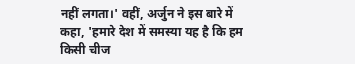नहीं लगता।' वहीं, अर्जुन ने इस बारे में कहा, 'हमारे देश में समस्या यह है कि हम किसी चीज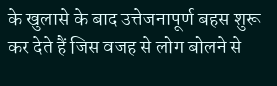के खुलासे के बाद उत्तेजनापूर्ण बहस शुरू कर देते हैं जिस वजह से लोग बोलने से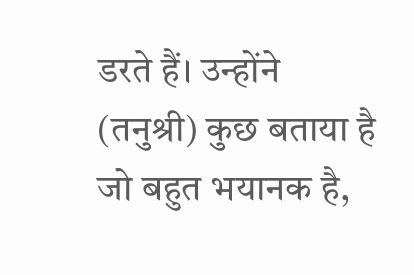डरते हैं। उन्होंने (तनुश्री) कुछ बताया है जो बहुत भयानक है,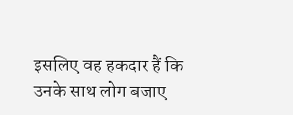इसलिए वह हकदार हैं कि उनके साथ लोग बजाए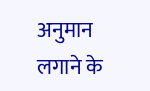अनुमान लगाने के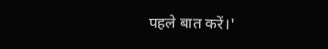पहले बात करें।'